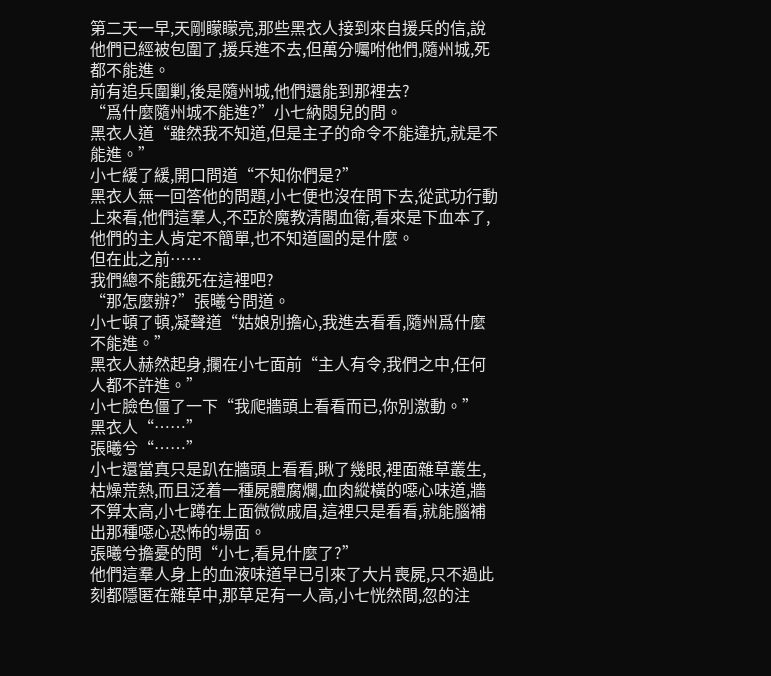第二天一早,天剛矇矇亮,那些黑衣人接到來自援兵的信,說他們已經被包圍了,援兵進不去,但萬分囑咐他們,隨州城,死都不能進。
前有追兵圍剿,後是隨州城,他們還能到那裡去?
“爲什麼隨州城不能進?”小七納悶兒的問。
黑衣人道“雖然我不知道,但是主子的命令不能違抗,就是不能進。”
小七緩了緩,開口問道“不知你們是?”
黑衣人無一回答他的問題,小七便也沒在問下去,從武功行動上來看,他們這羣人,不亞於魔教清閣血衛,看來是下血本了,他們的主人肯定不簡單,也不知道圖的是什麼。
但在此之前……
我們總不能餓死在這裡吧?
“那怎麼辦?”張曦兮問道。
小七頓了頓,凝聲道“姑娘別擔心,我進去看看,隨州爲什麼不能進。”
黑衣人赫然起身,攔在小七面前“主人有令,我們之中,任何人都不許進。”
小七臉色僵了一下“我爬牆頭上看看而已,你別激動。”
黑衣人“……”
張曦兮“……”
小七還當真只是趴在牆頭上看看,瞅了幾眼,裡面雜草叢生,枯燥荒熱,而且泛着一種屍體腐爛,血肉縱橫的噁心味道,牆不算太高,小七蹲在上面微微戚眉,這裡只是看看,就能腦補出那種噁心恐怖的場面。
張曦兮擔憂的問“小七,看見什麼了?”
他們這羣人身上的血液味道早已引來了大片喪屍,只不過此刻都隱匿在雜草中,那草足有一人高,小七恍然間,忽的注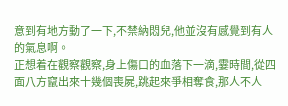意到有地方動了一下,不禁納悶兒,他並沒有感覺到有人的氣息啊。
正想着在觀察觀察,身上傷口的血落下一滴,霎時間,從四面八方竄出來十幾個喪屍,跳起來爭相奪食,那人不人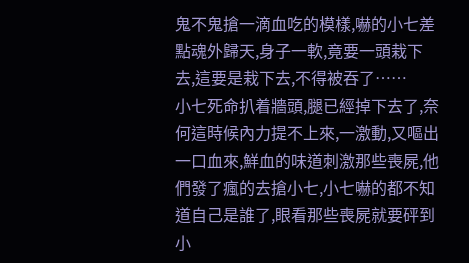鬼不鬼搶一滴血吃的模樣,嚇的小七差點魂外歸天,身子一軟,竟要一頭栽下去,這要是栽下去,不得被吞了……
小七死命扒着牆頭,腿已經掉下去了,奈何這時候內力提不上來,一激動,又嘔出一口血來,鮮血的味道刺激那些喪屍,他們發了瘋的去搶小七,小七嚇的都不知道自己是誰了,眼看那些喪屍就要砰到小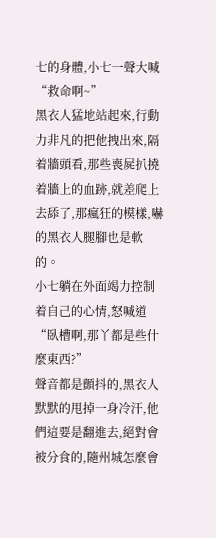七的身體,小七一聲大喊“救命啊~”
黑衣人猛地站起來,行動力非凡的把他拽出來,隔着牆頭看,那些喪屍扒撓着牆上的血跡,就差爬上去舔了,那瘋狂的模樣,嚇的黑衣人腿腳也是軟的。
小七躺在外面竭力控制着自己的心情,怒喊道“臥槽啊,那丫都是些什麼東西?”
聲音都是顫抖的,黑衣人默默的甩掉一身冷汗,他們這要是翻進去,絕對會被分食的,隨州城怎麼會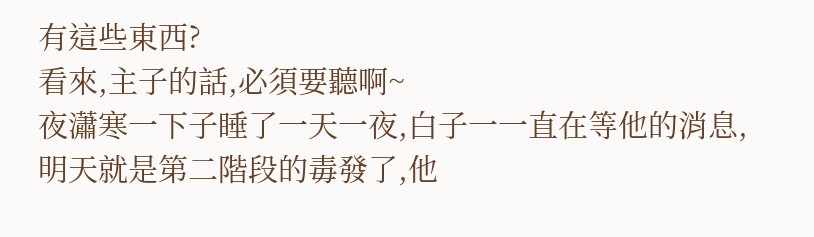有這些東西?
看來,主子的話,必須要聽啊~
夜瀟寒一下子睡了一天一夜,白子一一直在等他的消息,明天就是第二階段的毒發了,他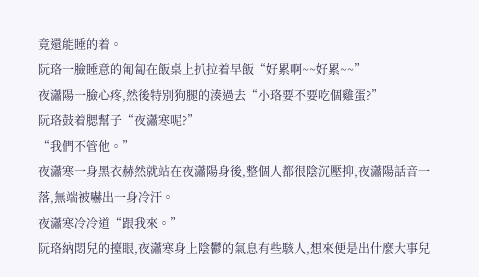竟還能睡的着。
阮珞一臉睡意的匍匐在飯桌上扒拉着早飯“好累啊~~好累~~”
夜瀟陽一臉心疼,然後特別狗腿的湊過去“小珞要不要吃個雞蛋?”
阮珞鼓着腮幫子“夜瀟寒呢?”
“我們不管他。”
夜瀟寒一身黑衣赫然就站在夜瀟陽身後,整個人都很陰沉壓抑,夜瀟陽話音一落,無端被嚇出一身冷汗。
夜瀟寒冷冷道“跟我來。”
阮珞納悶兒的擡眼,夜瀟寒身上陰鬱的氣息有些駭人,想來便是出什麼大事兒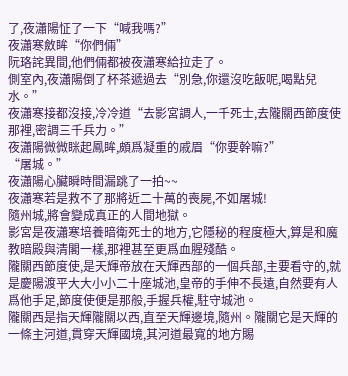了,夜瀟陽怔了一下“喊我嗎?”
夜瀟寒斂眸“你們倆”
阮珞詫異間,他們倆都被夜瀟寒給拉走了。
側室內,夜瀟陽倒了杯茶遞過去“別急,你還沒吃飯呢,喝點兒水。”
夜瀟寒接都沒接,冷冷道“去影宮調人,一千死士,去隴關西節度使那裡,密調三千兵力。”
夜瀟陽微微眯起鳳眸,頗爲凝重的戚眉“你要幹嘛?”
“屠城。”
夜瀟陽心臟瞬時間漏跳了一拍~~
夜瀟寒若是救不了那將近二十萬的喪屍,不如屠城!
隨州城,將會變成真正的人間地獄。
影宮是夜瀟寒培養暗衛死士的地方,它隱秘的程度極大,算是和魔教暗殿與清閣一樣,那裡甚至更爲血腥殘酷。
隴關西節度使,是天輝帝放在天輝西部的一個兵部,主要看守的,就是慶陽渡平大大小小二十座城池,皇帝的手伸不長遠,自然要有人爲他手足,節度使便是那般,手握兵權,駐守城池。
隴關西是指天輝隴關以西,直至天輝邊境,隨州。隴關它是天輝的一條主河道,貫穿天輝國境,其河道最寬的地方賜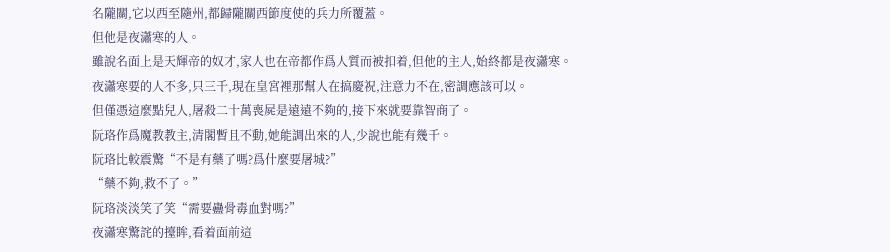名隴關,它以西至隨州,都歸隴關西節度使的兵力所覆蓋。
但他是夜瀟寒的人。
雖說名面上是天輝帝的奴才,家人也在帝都作爲人質而被扣着,但他的主人,始終都是夜瀟寒。
夜瀟寒要的人不多,只三千,現在皇宮裡那幫人在搞慶祝,注意力不在,密調應該可以。
但僅憑這麼點兒人,屠殺二十萬喪屍是遠遠不夠的,接下來就要靠智商了。
阮珞作爲魔教教主,清閣暫且不動,她能調出來的人,少說也能有幾千。
阮珞比較震驚“不是有藥了嗎?爲什麼要屠城?”
“藥不夠,救不了。”
阮珞淡淡笑了笑“需要蠱骨毒血對嗎?”
夜瀟寒驚詫的擡眸,看着面前這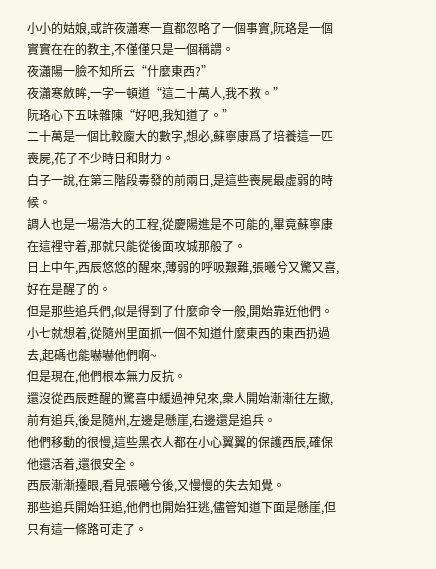小小的姑娘,或許夜瀟寒一直都忽略了一個事實,阮珞是一個實實在在的教主,不僅僅只是一個稱謂。
夜瀟陽一臉不知所云“什麼東西?”
夜瀟寒斂眸,一字一頓道“這二十萬人,我不救。”
阮珞心下五味雜陳“好吧,我知道了。”
二十萬是一個比較龐大的數字,想必,蘇寧康爲了培養這一匹喪屍,花了不少時日和財力。
白子一說,在第三階段毒發的前兩日,是這些喪屍最虛弱的時候。
調人也是一場浩大的工程,從慶陽進是不可能的,畢竟蘇寧康在這裡守着,那就只能從後面攻城那般了。
日上中午,西辰悠悠的醒來,薄弱的呼吸艱難,張曦兮又驚又喜,好在是醒了的。
但是那些追兵們,似是得到了什麼命令一般,開始靠近他們。
小七就想着,從隨州里面抓一個不知道什麼東西的東西扔過去,起碼也能嚇嚇他們啊~
但是現在,他們根本無力反抗。
還沒從西辰甦醒的驚喜中緩過神兒來,衆人開始漸漸往左撤,前有追兵,後是隨州,左邊是懸崖,右邊還是追兵。
他們移動的很慢,這些黑衣人都在小心翼翼的保護西辰,確保他還活着,還很安全。
西辰漸漸擡眼,看見張曦兮後,又慢慢的失去知覺。
那些追兵開始狂追,他們也開始狂逃,儘管知道下面是懸崖,但只有這一條路可走了。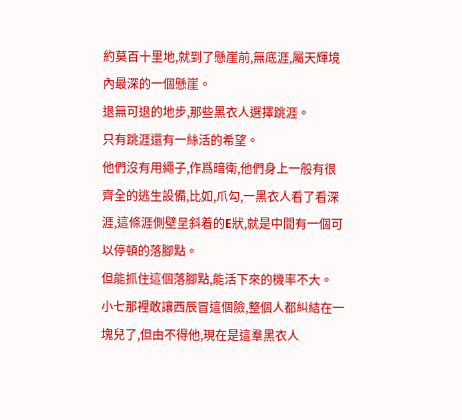約莫百十里地,就到了懸崖前,無底涯,屬天輝境內最深的一個懸崖。
退無可退的地步,那些黑衣人選擇跳涯。
只有跳涯還有一絲活的希望。
他們沒有用繩子,作爲暗衛,他們身上一般有很齊全的逃生設備,比如,爪勾,一黑衣人看了看深涯,這條涯側壁呈斜着的E狀,就是中間有一個可以停頓的落腳點。
但能抓住這個落腳點,能活下來的機率不大。
小七那裡敢讓西辰冒這個險,整個人都糾結在一塊兒了,但由不得他,現在是這羣黑衣人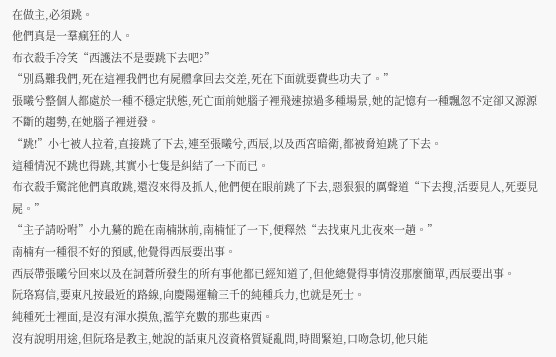在做主,必須跳。
他們真是一羣瘋狂的人。
布衣殺手冷笑“西護法不是要跳下去吧?”
“別爲難我們,死在這裡我們也有屍體拿回去交差,死在下面就要費些功夫了。”
張曦兮整個人都處於一種不穩定狀態,死亡面前她腦子裡飛速掠過多種場景,她的記憶有一種飄忽不定卻又源源不斷的趨勢,在她腦子裡迸發。
“跳!”小七被人拉着,直接跳了下去,連至張曦兮,西辰,以及西宮暗衛,都被脅迫跳了下去。
這種情況不跳也得跳,其實小七隻是糾結了一下而已。
布衣殺手驚詫他們真敢跳,還沒來得及抓人,他們便在眼前跳了下去,惡狠狠的厲聲道“下去搜,活要見人,死要見屍。”
“主子請吩咐”小九驀的跪在南楠牀前,南楠怔了一下,便釋然“去找東凡北夜來一趟。”
南楠有一種很不好的預感,他覺得西辰要出事。
西辰帶張曦兮回來以及在詞蒼所發生的所有事他都已經知道了,但他總覺得事情沒那麼簡單,西辰要出事。
阮珞寫信,要東凡按最近的路線,向慶陽運輸三千的純種兵力,也就是死士。
純種死士裡面,是沒有渾水摸魚,濫竽充數的那些東西。
沒有說明用途,但阮珞是教主,她說的話東凡沒資格質疑亂問,時間緊迫,口吻急切,他只能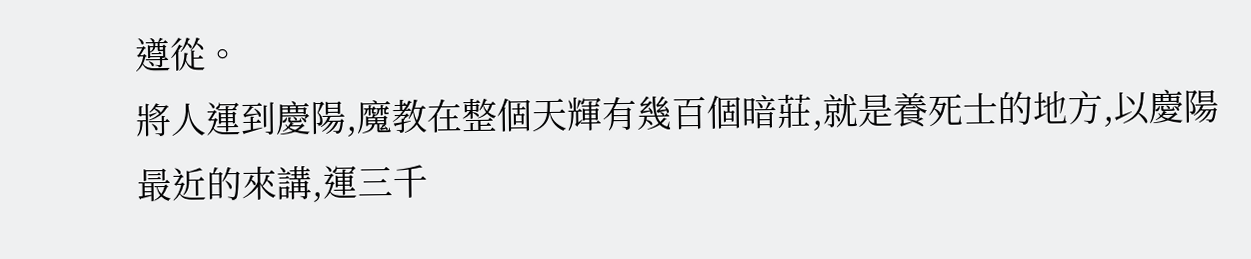遵從。
將人運到慶陽,魔教在整個天輝有幾百個暗莊,就是養死士的地方,以慶陽最近的來講,運三千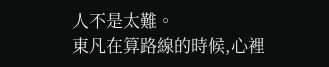人不是太難。
東凡在算路線的時候,心裡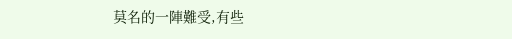莫名的一陣難受,有些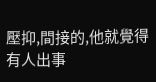壓抑,間接的,他就覺得有人出事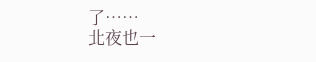了……
北夜也一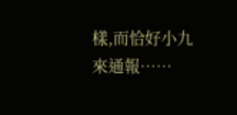樣,而恰好小九來通報……